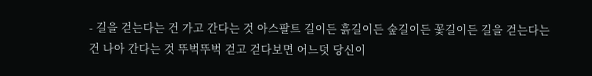- 길을 걷는다는 건 가고 간다는 것 아스팔트 길이든 흙길이든 숲길이든 꽃길이든 길을 걷는다는 건 나아 간다는 것 뚜벅뚜벅 걷고 걷다보면 어느덧 당신이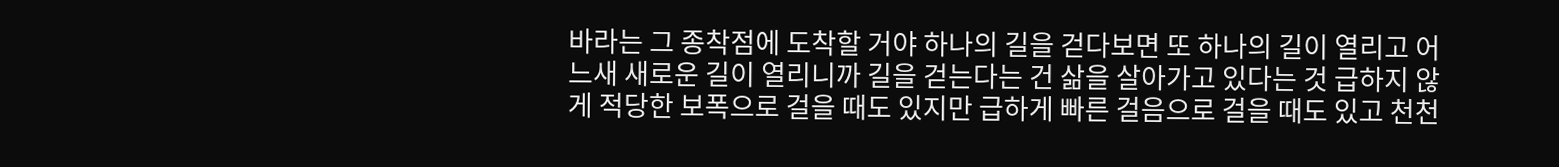바라는 그 종착점에 도착할 거야 하나의 길을 걷다보면 또 하나의 길이 열리고 어느새 새로운 길이 열리니까 길을 걷는다는 건 삶을 살아가고 있다는 것 급하지 않게 적당한 보폭으로 걸을 때도 있지만 급하게 빠른 걸음으로 걸을 때도 있고 천천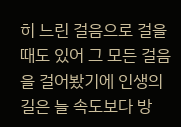히 느린 걸음으로 걸을 때도 있어 그 모든 걸음을 걸어봤기에 인생의 길은 늘 속도보다 방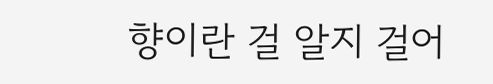향이란 걸 알지 걸어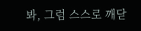봐, 그럼 스스로 깨닫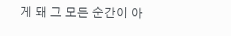게 돼 그 모든 순간이 아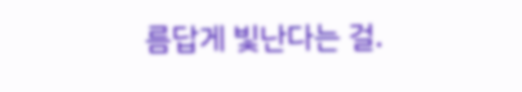름답게 빛난다는 걸.